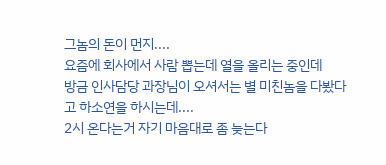그놈의 돈이 먼지....
요즘에 회사에서 사람 뽑는데 열을 올리는 중인데
방금 인사담당 과장님이 오셔서는 별 미친놈을 다봤다고 하소연을 하시는데....
2시 온다는거 자기 마음대로 좀 늦는다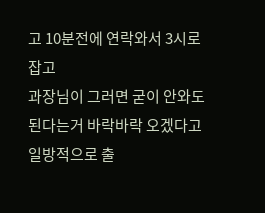고 10분전에 연락와서 3시로 잡고
과장님이 그러면 굳이 안와도 된다는거 바락바락 오겠다고 일방적으로 출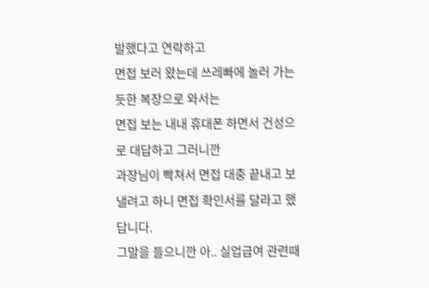발했다고 연락하고
면접 보러 왔는데 쓰레빠에 놀러 가는듯한 복장으로 와서는
면접 보는 내내 휴대폰 하면서 건성으로 대답하고 그러니깐
과장님이 빡쳐서 면접 대충 끝내고 보낼려고 하니 면접 확인서를 달라고 했답니다.
그말을 들으니깐 아.. 실업급여 관련때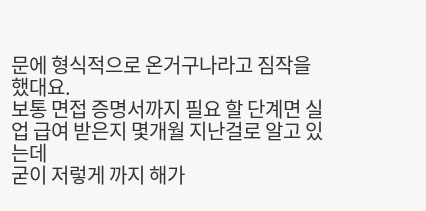문에 형식적으로 온거구나라고 짐작을 했대요.
보통 면접 증명서까지 필요 할 단계면 실업 급여 받은지 몇개월 지난걸로 알고 있는데
굳이 저렇게 까지 해가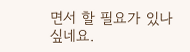면서 할 필요가 있나 싶네요.